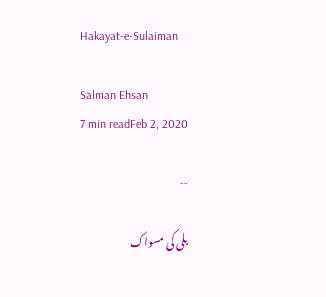Hakayat-e-Sulaiman

Salman Ehsan
7 min readFeb 2, 2020

--

بلی کی مسواک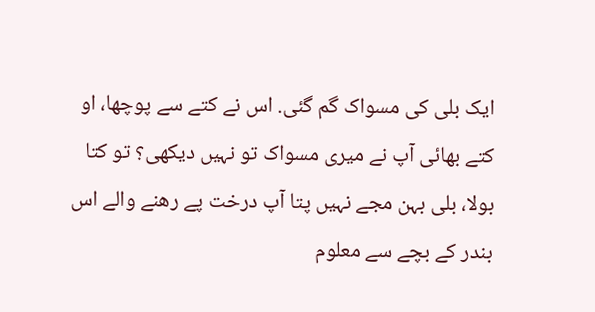ایک بلی کی مسواک گم گئی. اس نے کتے سے پوچھا، او کتے بھائی آپ نے میری مسواک تو نہیں دیکھی؟ تو کتا بولا، بلی بہن مجے نہیں پتا آپ درخت پے رهنے والے اس بندر کے بچے سے معلوم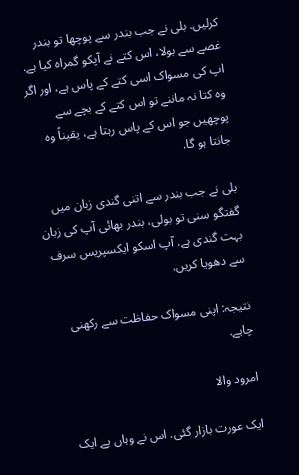کرلیں. بلی نے جب بندر سے پوچھا تو بندر غصے سے بولا، اس کتے نے آپکو گمراہ کیا ہے. اپ کی مسواک اسی کتے کے پاس ہے، اور اگر وہ کتا نہ ماننے تو اس کتے کے بچے سے پوچھیں جو اس کے پاس رہتا ہے، یقیناً وہ جانتا ہو گا.

بلی نے جب بندر سے اتنی گندی زبان میں گفتگو سنی تو بولی، بندر بھائی آپ کی زبان بہت گندی ہے. آپ اسکو ایکسپریس سرف سے دھویا کریں.

نتیجہ: اپنی مسواک حفاظت سے رکھنی چاہے.

امرود والا

ایک عورت بازار گئی. اس نے وہاں پے ایک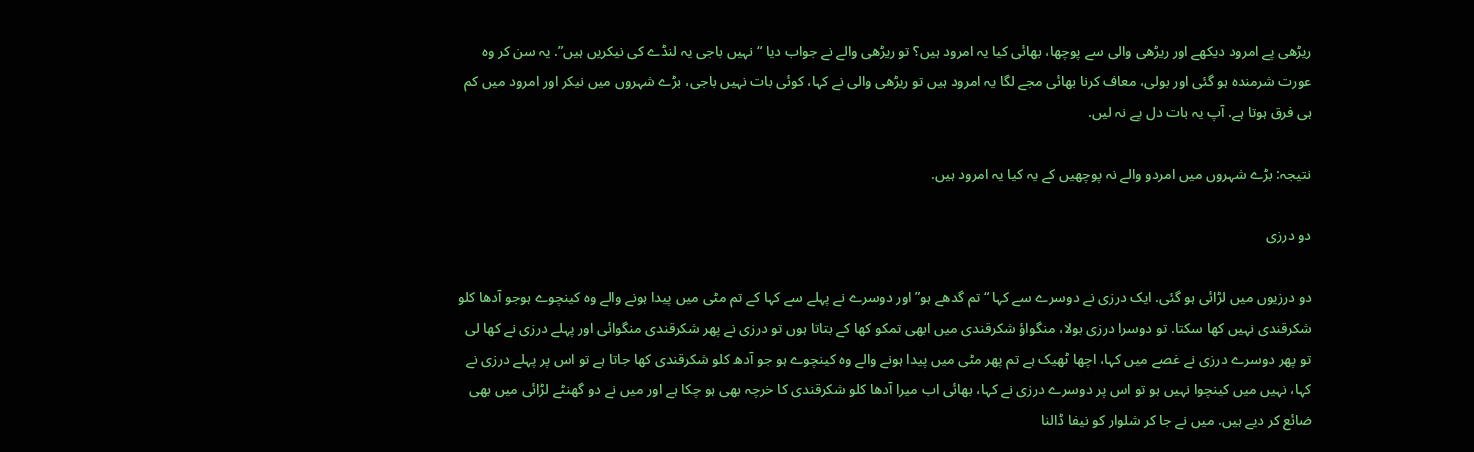ریڑھی پے امرود دیکھے اور ریڑھی والی سے پوچھا، بھائی کیا یہ امرود ہیں؟ تو ریڑھی والے نے جواب دیا “نہیں باجی یہ لنڈے کی نیکریں ہیں”. یہ سن کر وہ عورت شرمندہ ہو گئی اور بولی، معاف کرنا بھائی مجے لگا یہ امرود ہیں تو ریڑھی والی نے کہا، کوئی بات نہیں باجی، بڑے شہروں میں نیکر اور امرود میں کم ہی فرق ہوتا ہے. آپ یہ بات دل پے نہ لیں.

نتیجہ: بڑے شہروں میں امردو والے نہ پوچھیں کے یہ کیا یہ امرود ہیں.

دو درزی

دو درزیوں میں لڑائی ہو گئی. ایک درزی نے دوسرے سے کہا “تم گدھے ہو” اور دوسرے نے پہلے سے کہا کے تم مٹی میں پیدا ہونے والے وہ کینچوے ہوجو آدھا کلو شکرقندی نہیں کھا سکتا. تو دوسرا درزی بولا، منگواؤ شکرقندی میں ابھی تمکو کھا کے بتاتا ہوں تو درزی نے پھر شکرقندی منگوائی اور پہلے درزی نے کھا لی تو پھر دوسرے درزی نے غصے میں کہا، اچھا ٹھیک ہے تم پھر مٹی میں پیدا ہونے والے وہ کینچوے ہو جو آدھ کلو شکرقندی کھا جاتا ہے تو اس پر پہلے درزی نے کہا، نہیں میں کینچوا نہیں ہو تو اس پر دوسرے درزی نے کہا، بھائی اب میرا آدھا کلو شکرقندی کا خرچہ بھی ہو چکا ہے اور میں نے دو گھنٹے لڑائی میں بھی ضائع کر دیے ہیں. میں نے جا کر شلوار کو نیفا ڈالنا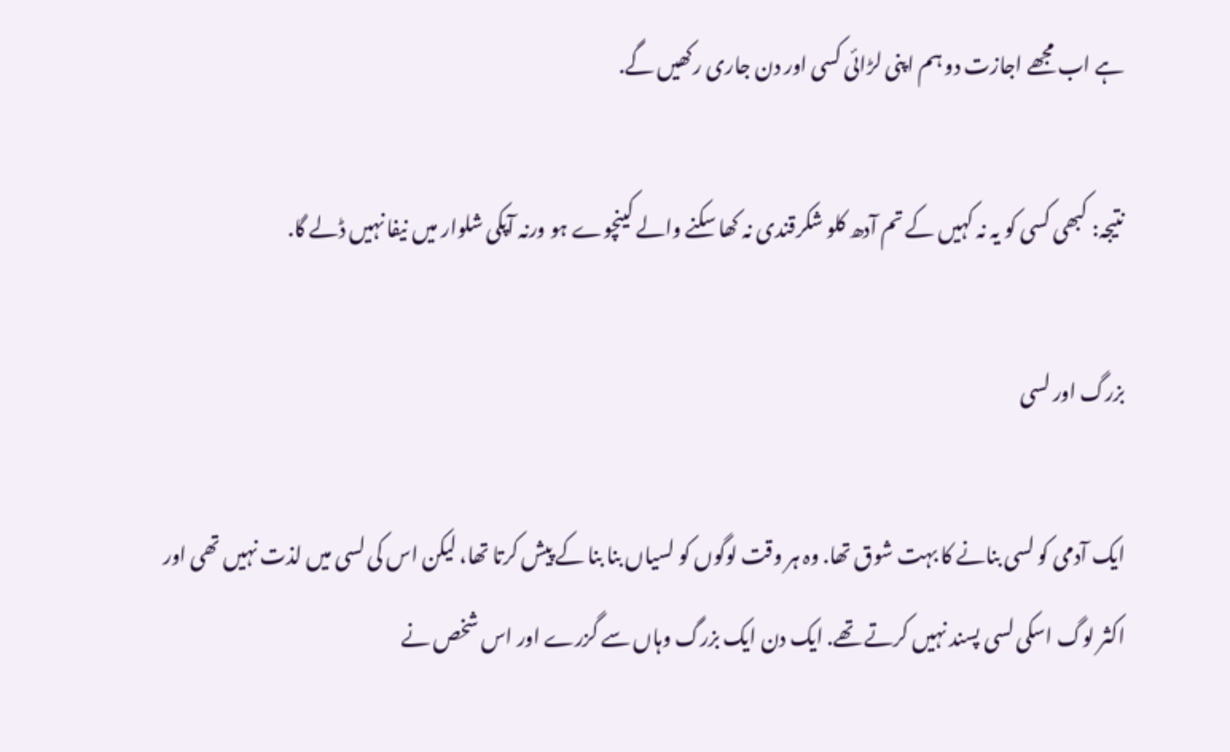ہے اب مجھے اجازت دو ہم اپنی لڑائی کسی اور دن جاری رکھیں گے.

نتیجہ: کبھی کسی کو یہ نہ کہیں کے تم آدھ کلو شکرقندی نہ کھا سکنے والے کینچوے ہو ورنہ آپکی شلوار میں نیفا نہیں ڈلے گا.

بزرگ اور لسی

ایک آدمی کو لسی بنانے کا بہت شوق تھا. وہ ہر وقت لوگوں کو لسیاں بنا بنا کے پیش کرتا تھا، لیکن اس کی لسی میں لذت نہیں تھی اور اکثر لوگ اسکی لسی پسند نہیں کرتے تھے. ایک دن ایک بزرگ وہاں سے گزرے اور اس شخص نے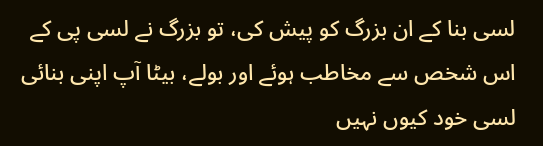لسی بنا کے ان بزرگ کو پیش کی، تو بزرگ نے لسی پی کے اس شخص سے مخاطب ہوئے اور بولے، بیٹا آپ اپنی بنائی لسی خود کیوں نہیں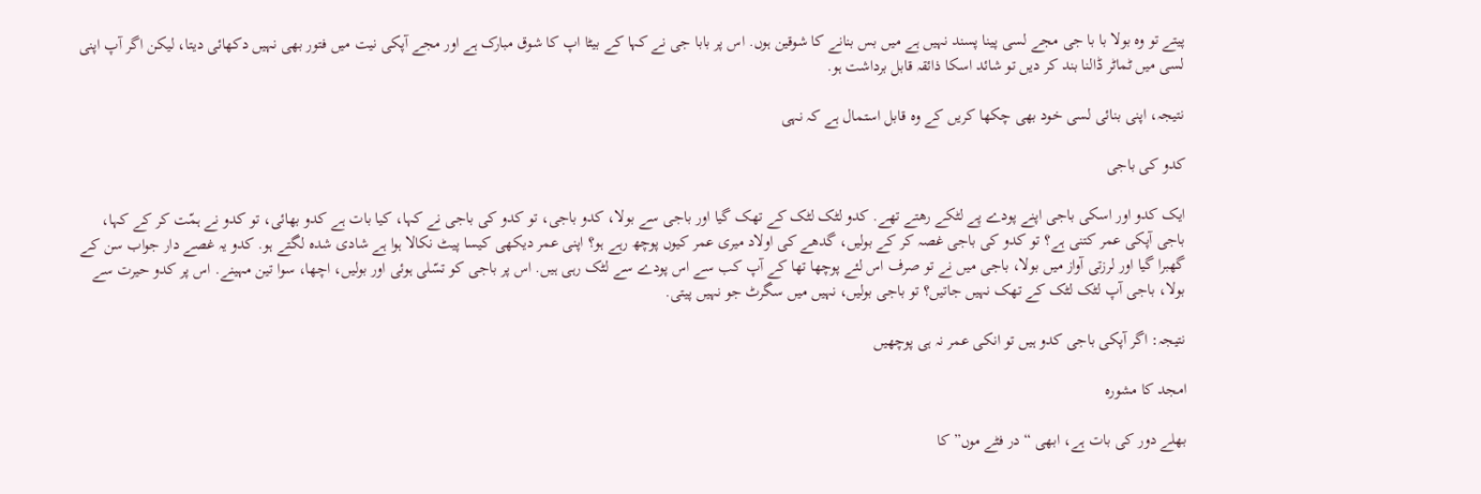پیتے تو وہ بولا با با جی مجے لسی پینا پسند نہیں ہے میں بس بنانے کا شوقین ہوں. اس پر بابا جی نے کہا کے بیٹا اپ کا شوق مبارک ہے اور مجے آپکی نیت میں فتور بھی نہیں دکھائی دیتا، لیکن اگر آپ اپنی لسی میں ٹماٹر ڈالنا بند کر دیں تو شائد اسکا ذائقہ قابل برداشت ہو.

نتیجہ، اپنی بنائی لسی خود بھی چکھا کریں کے وہ قابل استمال ہے کہ نہی

کدو کی باجی

ایک کدو اور اسکی باجی اپنے پودے پے لٹکے رهتے تھے. کدو لٹک لٹک کے تھک گیا اور باجی سے بولا، کدو باجی، تو کدو کی باجی نے کہا، کیا بات ہے کدو بھائی، تو کدو نے ہمّت کر کے کہا، باجی آپکی عمر کتنی ہے؟ تو کدو کی باجی غصہ کر کے بولیں، گدھے کی اولاد میری عمر کیوں پوچھ رہے ہو؟ اپنی عمر دیکھی کیسا پیٹ نکالا ہوا ہے شادی شدہ لگتے ہو. کدو یہ غصے دار جواب سن کے گھبرا گیا اور لرزتی آواز میں بولا، باجی میں نے تو صرف اس لئے پوچھا تھا کے آپ کب سے اس پودے سے لٹک رہی ہیں. اس پر باجی کو تسّلی ہوئی اور بولیں، اچھا، سوا تین مہینے. اس پر کدو حیرت سے بولا، باجی آپ لٹک لٹک کے تھک نہیں جاتیں؟ تو باجی بولیں، نہیں میں سگرٹ جو نہیں پیتی.

نتیجہ: اگر آپکی باجی کدو ہیں تو انکی عمر نہ ہی پوچھیں

امجد کا مشورہ

بھلے دور کی بات ہے، ابھی “در فٹے موں” کا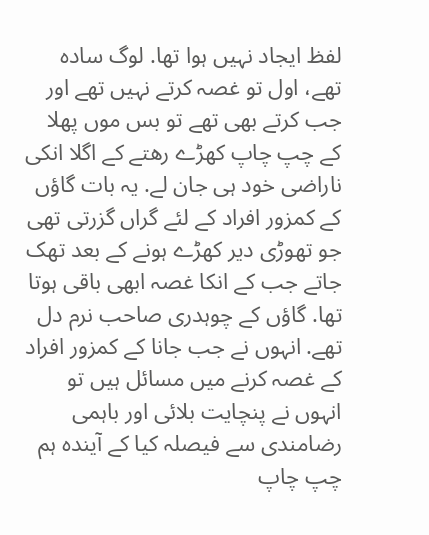لفظ ایجاد نہیں ہوا تھا. لوگ سادہ تھے، اول تو غصہ کرتے نہیں تھے اور جب کرتے بھی تھے تو بس موں پھلا کے چپ چاپ کھڑے رهتے کے اگلا انکی ناراضی خود ہی جان لے. یہ بات گاؤں کے کمزور افراد کے لئے گراں گزرتی تھی جو تھوڑی دیر کھڑے ہونے کے بعد تھک جاتے جب کے انکا غصہ ابھی باقی ہوتا تھا. گاؤں کے چوہدری صاحب نرم دل تھے. انہوں نے جب جانا کے کمزور افراد کے غصہ کرنے میں مسائل ہیں تو انہوں نے پنچایت بلائی اور باہمی رضامندی سے فیصلہ کیا کے آیندہ ہم چپ چاپ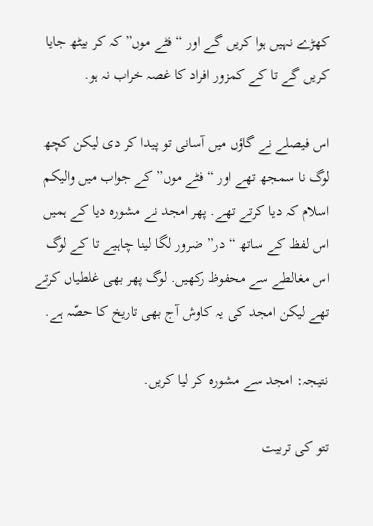کھڑے نہیں ہوا کریں گے اور “فٹے موں” کہ کر بیٹھ جایا کریں گے تا کے کمزور افراد کا غصہ خراب نہ ہو.

اس فیصلے نے گاؤں میں آسانی تو پیدا کر دی لیکن کچھ لوگ نا سمجھ تھے اور “فٹے موں” کے جواب میں والیکم اسلام کہ دیا کرتے تھے. پھر امجد نے مشورہ دیا کے ہمیں اس لفظ کے ساتھ “در” ضرور لگا لینا چاہیے تا کے لوگ اس مغالطے سے محفوظ رکھیں. لوگ پھر بھی غلطیاں کرتے تھے لیکن امجد کی یہ کاوش آج بھی تاریخ کا حصّہ ہے.

نتیجہ: امجد سے مشورہ کر لیا کریں.

تتو کی تربیت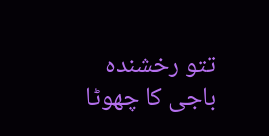تتو رخشندہ باجی کا چھوٹا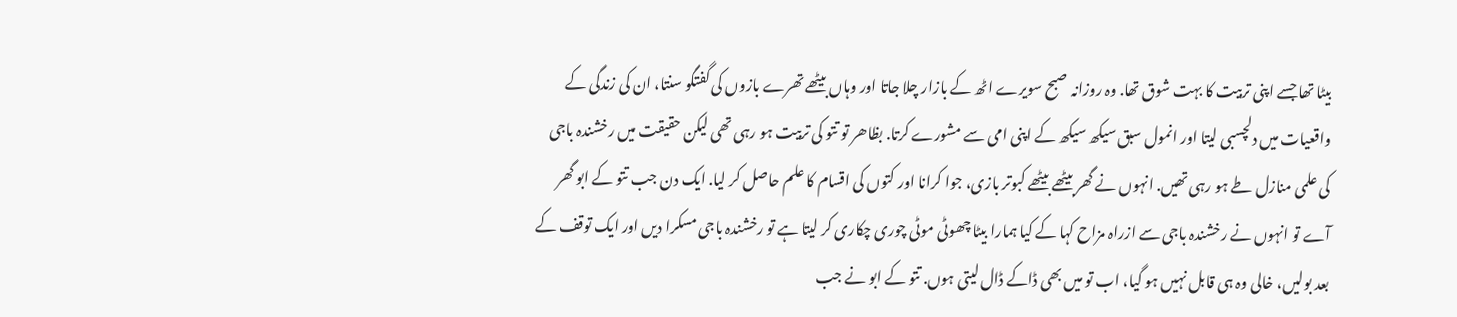بیٹا تھا جسے اپنی تربیت کا بہت شوق تھا. وہ روزانہ صبح سویرے اٹھ کے بازار چلا جاتا اور وہاں بیٹھے تھرے بازوں کی گفتگو سنتا، ان کی زندگی کے واقعیات میں دلچسبی لیتا اور انمول سبق سیکھ سیکھ کے اپنی امی سے مشورے کرتا. بظاھر تو تتو کی تربیت ہو رہی تھی لیکن حقیقت میں رخشندہ باجی کی علمی منازل طے ہو رہی تھیں. انہوں نے گھر بیٹھے بیٹھے کبوتر بازی، جوا کرانا اور کتوں کی اقسام کا علم حاصل کر لیا. ایک دن جب تتو کے ابو گھر آے تو انہوں نے رخشندہ باجی سے ازراہ مزاح کہا کے کیا ہمارا بیٹا چھوٹی موٹی چوری چکاری کر لیتا ہے تو رخشندہ باجی مسکرا دیں اور ایک توقف کے بعد بولیں، خالی وہ ہی قابل نہیں ہو گیا، اب تو میں بھی ڈاکے ڈال لیتی ہوں. تتو کے ابو نے جب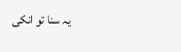یہ سنا تو انکی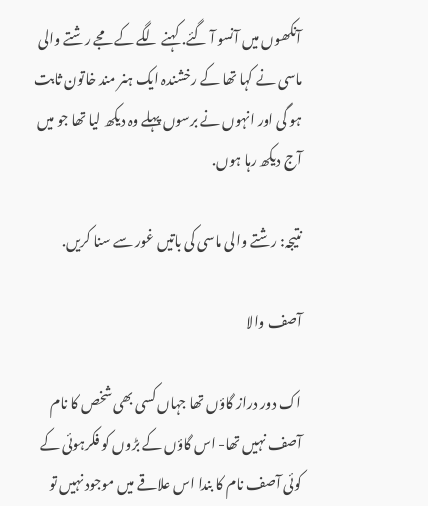آنکھوں میں آنسو آ گئے. کہنے لگے کے مجے رشتے والی ماسی نے کہا تھا کے رخشندہ ایک ہنر مند خاتون ثابت ہو گی اور انہوں نے برسوں پہلے وہ دیکھ لیا تھا جو میں آج دیکھ رہا ہوں.

نتیجہ: رشتے والی ماسی کی باتیں غور سے سنا کریں.

آصف والا

اک دور دراز گاؤں تھا جہاں کسی بھی شخص کا نام آصف نہیں تھا- اس گاؤں کے بڑوں کو فکرہوئی کے کوئی آصف نام کا بندا اس علاقے میں موجود نہیں تو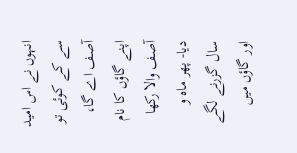انہوں نے اس امید سے کے کوئی تو آصف اے گا، اپنے گاؤں کا نام آصف والا رکھا دیا- پھر ماہ و سال گزرنے لگے اور گاؤں میں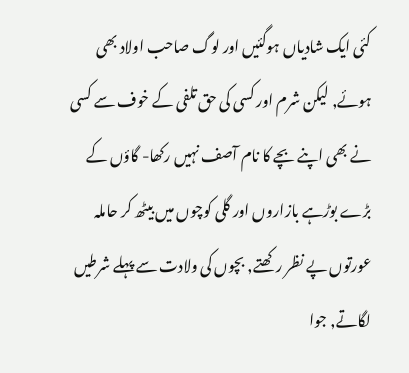کئی ایک شادیاں ہوگئیں اور لوگ صاحب اولاد بھی ہوئے, لیکن شرم اور کسی کی حق تلفی کے خوف سے کسی نے بھی اپنے بچے کا نام آصف نہیں رکھا- گاؤں کے بڑے بوڑہے بازاروں اور گلی کوچوں میں بیٹھ کر حاملہ عورتوں پے نظر رکھتے, بچوں کی ولادت سے پہلے شرطیں لگاتے, جوا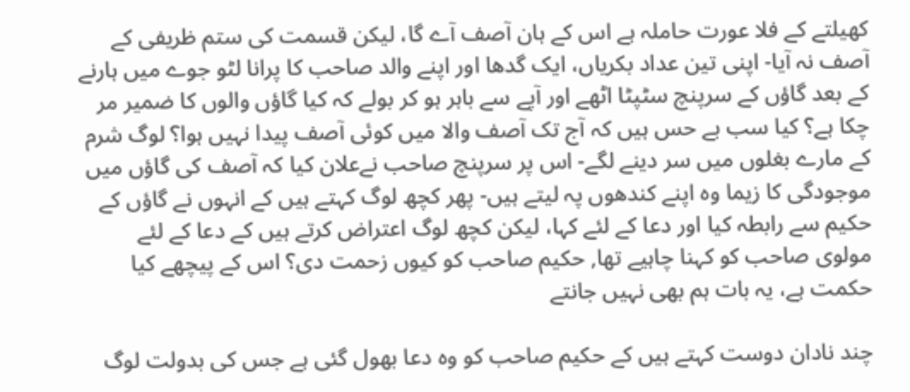کھیلتے کے فلا عورت حاملہ ہے اس کے ہان آصف آے گا، لیکن قسمت کی ستم ظریفی کے آصف نہ آیا- اپنی تین عداد بکریاں، ایک گدھا اور اپنے والد صاحب کا پرانا لٹو جوے میں ہارنے کے بعد گاؤں کے سرپنچ سٹپٹا اٹھے اور آپے سے باہر ہو کر بولے کہ کیا گاؤں والوں کا ضمیر مر چکا ہے؟ کیا سب بے حس ہیں کہ آج تک آصف والا میں کوئی آصف پیدا نہیں ہوا؟ لوگ شرم کے مارے بغلوں میں سر دینے لگے- اس پر سرپنچ صاحب نےعلان کیا کہ آصف کی گاؤں میں موجودگی کا زیما وہ اپنے کندھوں پہ لیتے ہیں- پھر کچھ لوگ کہتے ہیں کے انہوں نے گاؤں کے حکیم سے رابطہ کیا اور دعا کے لئے کہا، لیکن کچھ لوگ اعتراض کرتے ہیں کے دعا کے لئے مولوی صاحب کو کہنا چاہیے تھا, حکیم صاحب کو کیوں زحمت دی؟ اس کے پیچھے کیا حکمت ہے، یہ بات ہم بھی نہیں جانتے

چند نادان دوست کہتے ہیں کے حکیم صاحب کو وہ دعا بھول گئی ہے جس کی بدولت لوگ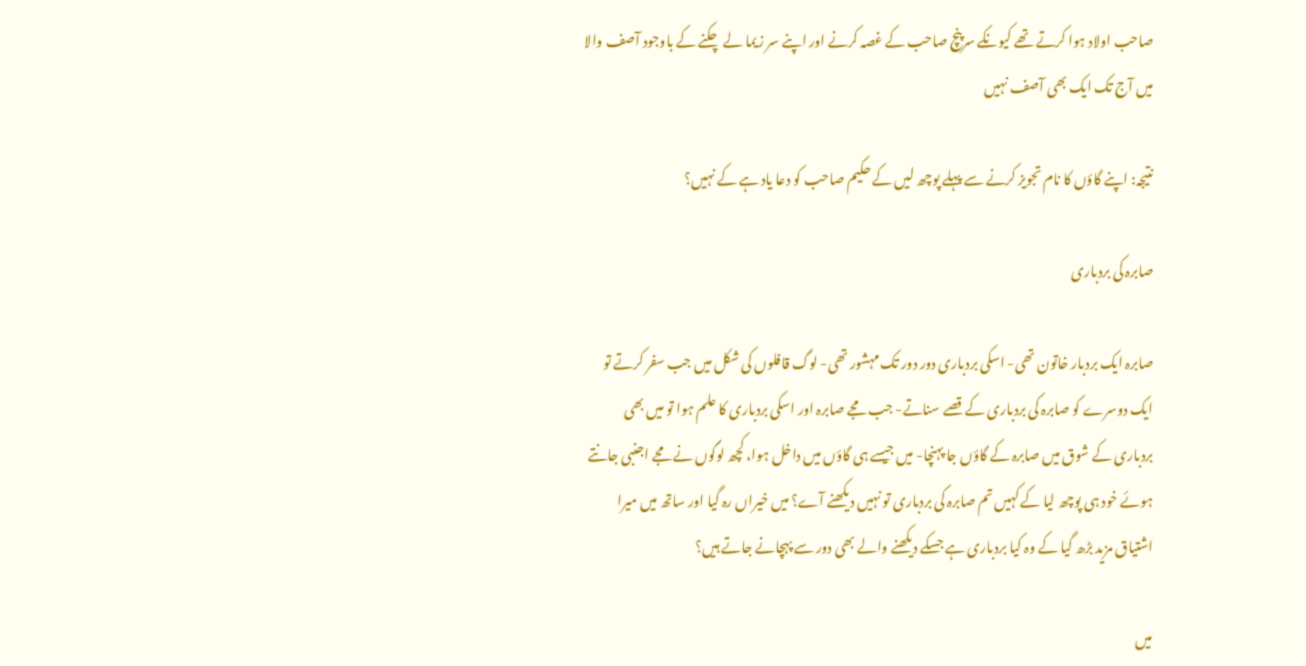صاحب اولاد ہوا کرتے تھے کیونکے سرپنچ صاحب کے غصہ کرنے اور اپنے سر زیما لے چکنے کے باوجود آصف والا میں آج تک ایک بھی آصف نہیں

نتیجہ: اپنے گاؤں کا نام تجویز کرنے سے پہلے پوچھ لیں کے حکیم صاحب کو دعا یاد ہے کے نہیں؟

صابرہ کی بردباری

صابرہ ایک بردبار خاتون تھی- اسکی بردباری دور دور تک مہشور تھی- لوگ قافلوں کی شکل میں جب سفر کرتے تو ایک دوسرے کو صابرہ کی بردباری کے قصے سناتے- جب مجے صابرہ اور اسکی بردباری کا علم ہوا تو میں بھی بردباری کے شوق میں صابرہ کے گاؤں جا پہنچا- میں جیسے ہی گاؤں میں داخل ہوا، کچھ لوگوں نے مجے اجنبی جانتے ہوئے خود ہی پوچھ لیا کے کہیں تم صابرہ کی بردباری تو نہیں دیکھنے آے؟ میں خیراں رہ گیا اور ساتھ میں میرا اشتیاق مزید بڑھ گیا کے وہ کیا بردباری ہے جسکے دیکھنے والے بھی دور سے پہچانے جاتے ہیں؟

میں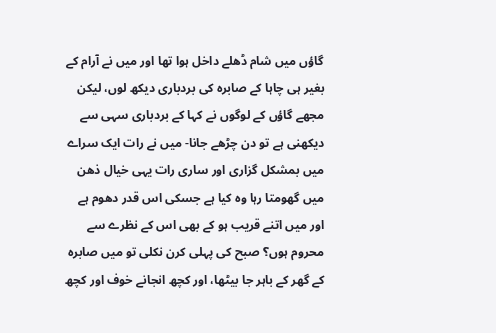گاؤں میں شام ڈھلے داخل ہوا تھا اور میں نے آرام کے بغیر ہی چاہا کے صابرہ کی بردباری دیکھ لوں، لیکن مجھے گاؤں کے لوگوں نے کہا کے بردباری سہی سے دیکھنی ہے تو دن چڑھے جانا- میں نے رات ایک سراے میں بمشکل گزاری اور ساری رات یہی خیال ذھن میں گھومتا رہا وہ کیا ہے جسکی اس قدر دھوم ہے اور میں اتنے قریب ہو کے بھی اس کے نظرے سے محروم ہوں؟ صبح کی پہلی کرن نکلی تو میں صابرہ کے گھر کے باہر جا بیٹھا، اور کچھ انجانے خوف اور کچھ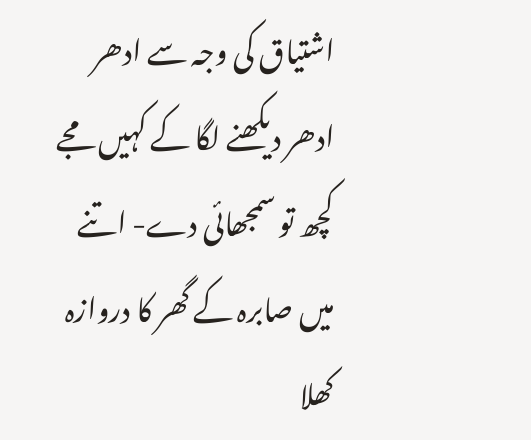اشتیاق کی وجہ سے ادھر ادھر دیکھنے لگا کے کہیں مجے کچھ تو سمجھائی دے- اتنے میں صابرہ کے گھر کا دروازہ کھلا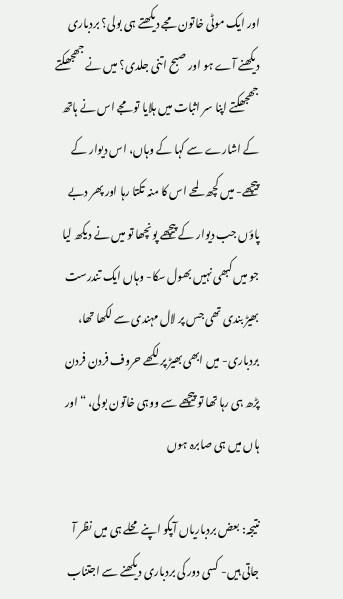اور ایک موٹی خاتون مجے دیکھتے ہی بولی؟ بردباری دیکھنے آے ہو اور صبح اتنی جلدی؟ میں نے جھجھکتے جھجھکتے اپنا سر اثبات میں ہلایا تو مجے اس نے ہاتھ کے اشارے سے کہا کے وہاں، اس دیوار کے پیچھے- میں کچھ لمحے اس کا منہ تکتا رہا اور پھر دبے پاؤں جب دیوار کے پیچھے پونچھا تو میں نے دیکھ لیا جو میں کبھی نہیں بھول سکا- وہاں ایک تندرست بھیڑ بندی تھی جس پر لال مہندی سے لکھا تھا، بردباری- میں ابھی بھیڑ پر لکھے حروف فردن فردن پڑھ ہی رہا تھا تو پیچھے سے ووہی خاتون بولی، “اور ہاں میں ہی صابرہ ہوں

نتیجہ: بعض بردباریاں آپکو اپنے محلے ہی میں نظر آ جاتی ہیں- کسی دور کی بردباری دیکھنے سے اجتناب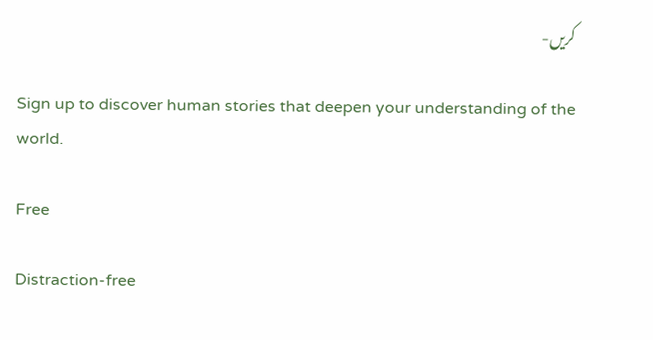کریں-

Sign up to discover human stories that deepen your understanding of the world.

Free

Distraction-free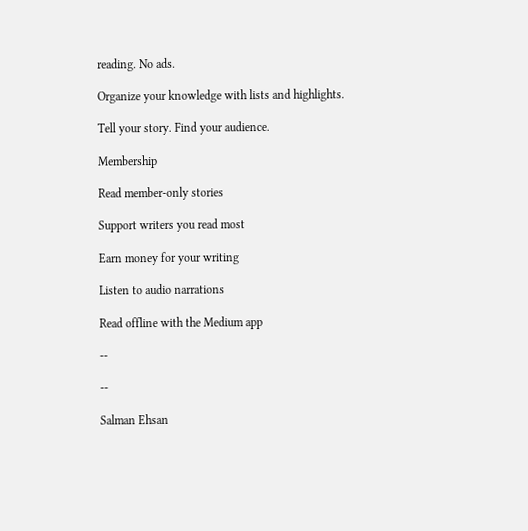reading. No ads.

Organize your knowledge with lists and highlights.

Tell your story. Find your audience.

Membership

Read member-only stories

Support writers you read most

Earn money for your writing

Listen to audio narrations

Read offline with the Medium app

--

--

Salman Ehsan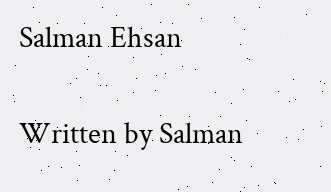Salman Ehsan

Written by Salman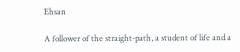Ehsan

A follower of the straight-path, a student of life and a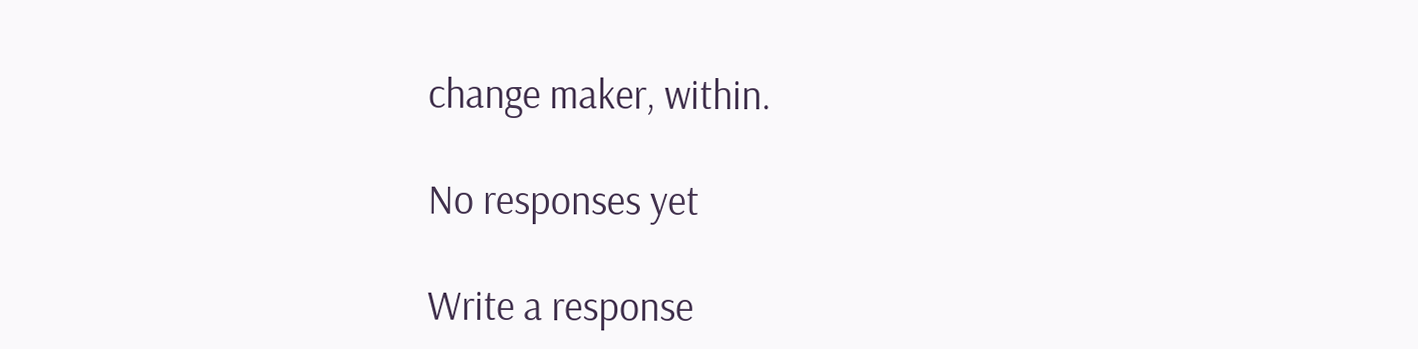change maker, within.

No responses yet

Write a response